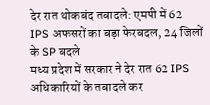देर रात थोकबंद तबादले: एमपी में 62 IPS अफसरों का बड़ा फेरबदल, 24 जिलों के SP बदले
मध्य प्रदेश में सरकार ने देर रात 62 IPS अधिकारियों के तबादले कर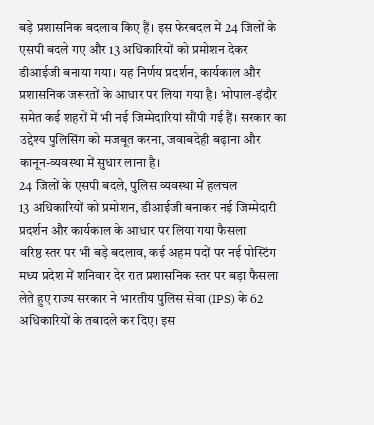बड़े प्रशासनिक बदलाव किए हैं। इस फेरबदल में 24 जिलों के एसपी बदले गए और 13 अधिकारियों को प्रमोशन देकर डीआईजी बनाया गया। यह निर्णय प्रदर्शन, कार्यकाल और प्रशासनिक जरूरतों के आधार पर लिया गया है। भोपाल-इंदौर समेत कई शहरों में भी नई जिम्मेदारियां सौंपी गई हैं। सरकार का उद्देश्य पुलिसिंग को मजबूत करना, जवाबदेही बढ़ाना और कानून-व्यवस्था में सुधार लाना है।
24 जिलों के एसपी बदले, पुलिस व्यवस्था में हलचल
13 अधिकारियों को प्रमोशन, डीआईजी बनाकर नई जिम्मेदारी
प्रदर्शन और कार्यकाल के आधार पर लिया गया फैसला
वरिष्ठ स्तर पर भी बड़े बदलाव, कई अहम पदों पर नई पोस्टिंग
मध्य प्रदेश में शनिवार देर रात प्रशासनिक स्तर पर बड़ा फैसला लेते हुए राज्य सरकार ने भारतीय पुलिस सेवा (IPS) के 62 अधिकारियों के तबादले कर दिए। इस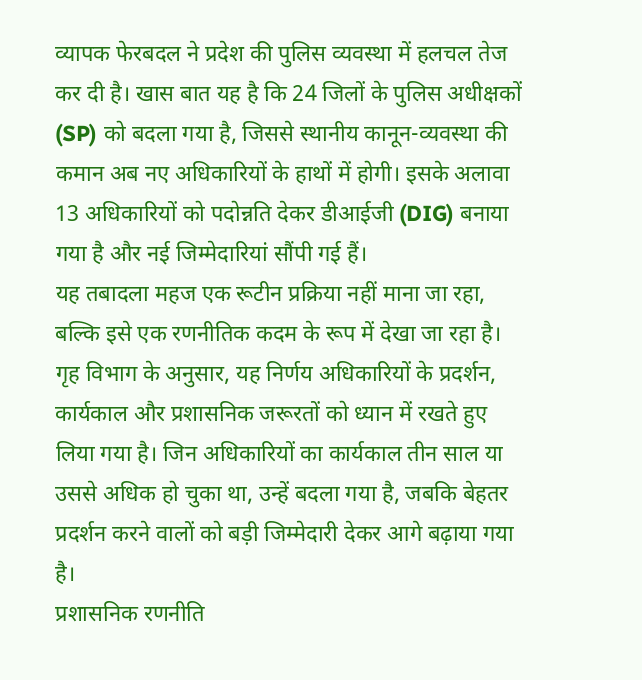व्यापक फेरबदल ने प्रदेश की पुलिस व्यवस्था में हलचल तेज कर दी है। खास बात यह है कि 24 जिलों के पुलिस अधीक्षकों (SP) को बदला गया है, जिससे स्थानीय कानून-व्यवस्था की कमान अब नए अधिकारियों के हाथों में होगी। इसके अलावा 13 अधिकारियों को पदोन्नति देकर डीआईजी (DIG) बनाया गया है और नई जिम्मेदारियां सौंपी गई हैं।
यह तबादला महज एक रूटीन प्रक्रिया नहीं माना जा रहा, बल्कि इसे एक रणनीतिक कदम के रूप में देखा जा रहा है। गृह विभाग के अनुसार, यह निर्णय अधिकारियों के प्रदर्शन, कार्यकाल और प्रशासनिक जरूरतों को ध्यान में रखते हुए लिया गया है। जिन अधिकारियों का कार्यकाल तीन साल या उससे अधिक हो चुका था, उन्हें बदला गया है, जबकि बेहतर प्रदर्शन करने वालों को बड़ी जिम्मेदारी देकर आगे बढ़ाया गया है।
प्रशासनिक रणनीति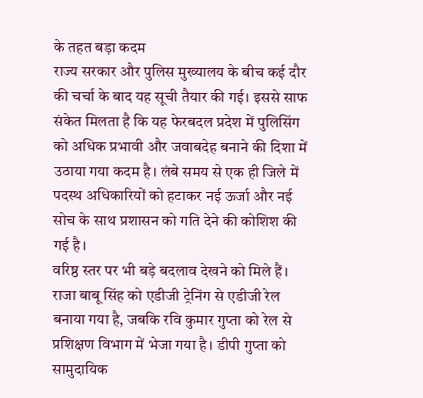के तहत बड़ा कदम
राज्य सरकार और पुलिस मुख्यालय के बीच कई दौर की चर्चा के बाद यह सूची तैयार की गई। इससे साफ संकेत मिलता है कि यह फेरबदल प्रदेश में पुलिसिंग को अधिक प्रभावी और जवाबदेह बनाने की दिशा में उठाया गया कदम है। लंबे समय से एक ही जिले में पदस्थ अधिकारियों को हटाकर नई ऊर्जा और नई सोच के साथ प्रशासन को गति देने की कोशिश की गई है।
वरिष्ठ स्तर पर भी बड़े बदलाव देखने को मिले हैं। राजा बाबू सिंह को एडीजी ट्रेनिंग से एडीजी रेल बनाया गया है, जबकि रवि कुमार गुप्ता को रेल से प्रशिक्षण विभाग में भेजा गया है। डीपी गुप्ता को सामुदायिक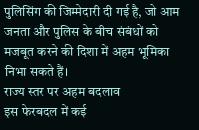पुलिसिंग की जिम्मेदारी दी गई है, जो आम जनता और पुलिस के बीच संबंधों को मजबूत करने की दिशा में अहम भूमिका निभा सकते हैं।
राज्य स्तर पर अहम बदलाव
इस फेरबदल में कई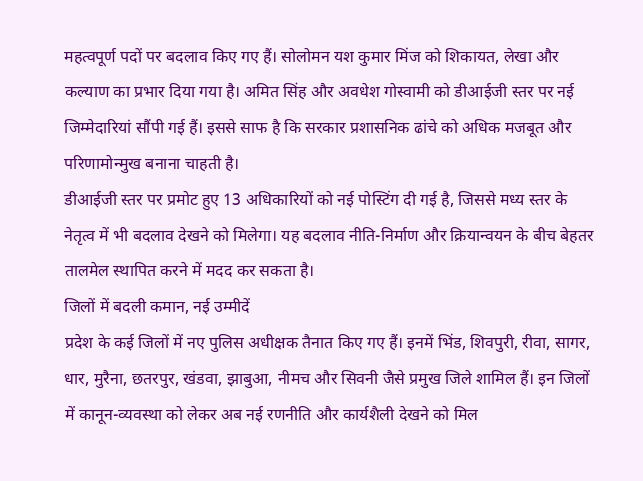महत्वपूर्ण पदों पर बदलाव किए गए हैं। सोलोमन यश कुमार मिंज को शिकायत, लेखा और कल्याण का प्रभार दिया गया है। अमित सिंह और अवधेश गोस्वामी को डीआईजी स्तर पर नई जिम्मेदारियां सौंपी गई हैं। इससे साफ है कि सरकार प्रशासनिक ढांचे को अधिक मजबूत और परिणामोन्मुख बनाना चाहती है।
डीआईजी स्तर पर प्रमोट हुए 13 अधिकारियों को नई पोस्टिंग दी गई है, जिससे मध्य स्तर के नेतृत्व में भी बदलाव देखने को मिलेगा। यह बदलाव नीति-निर्माण और क्रियान्वयन के बीच बेहतर तालमेल स्थापित करने में मदद कर सकता है।
जिलों में बदली कमान, नई उम्मीदें
प्रदेश के कई जिलों में नए पुलिस अधीक्षक तैनात किए गए हैं। इनमें भिंड, शिवपुरी, रीवा, सागर, धार, मुरैना, छतरपुर, खंडवा, झाबुआ, नीमच और सिवनी जैसे प्रमुख जिले शामिल हैं। इन जिलों में कानून-व्यवस्था को लेकर अब नई रणनीति और कार्यशैली देखने को मिल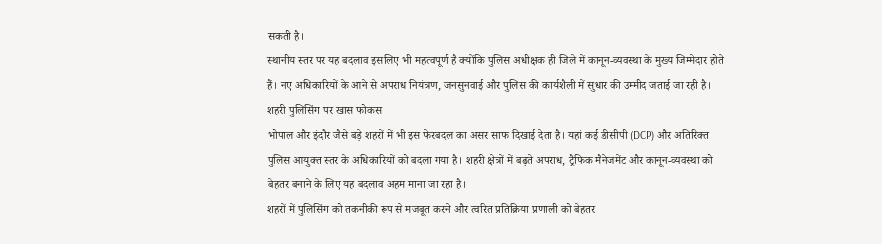सकती है।
स्थानीय स्तर पर यह बदलाव इसलिए भी महत्वपूर्ण है क्योंकि पुलिस अधीक्षक ही जिले में कानून-व्यवस्था के मुख्य जिम्मेदार होते हैं। नए अधिकारियों के आने से अपराध नियंत्रण, जनसुनवाई और पुलिस की कार्यशैली में सुधार की उम्मीद जताई जा रही है।
शहरी पुलिसिंग पर खास फोकस
भोपाल और इंदौर जैसे बड़े शहरों में भी इस फेरबदल का असर साफ दिखाई देता है। यहां कई डीसीपी (DCP) और अतिरिक्त पुलिस आयुक्त स्तर के अधिकारियों को बदला गया है। शहरी क्षेत्रों में बढ़ते अपराध, ट्रैफिक मैनेजमेंट और कानून-व्यवस्था को बेहतर बनाने के लिए यह बदलाव अहम माना जा रहा है।
शहरों में पुलिसिंग को तकनीकी रूप से मजबूत करने और त्वरित प्रतिक्रिया प्रणाली को बेहतर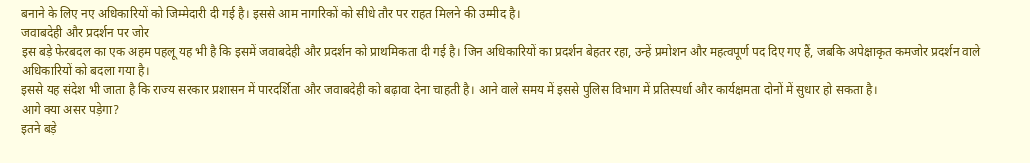बनाने के लिए नए अधिकारियों को जिम्मेदारी दी गई है। इससे आम नागरिकों को सीधे तौर पर राहत मिलने की उम्मीद है।
जवाबदेही और प्रदर्शन पर जोर
इस बड़े फेरबदल का एक अहम पहलू यह भी है कि इसमें जवाबदेही और प्रदर्शन को प्राथमिकता दी गई है। जिन अधिकारियों का प्रदर्शन बेहतर रहा, उन्हें प्रमोशन और महत्वपूर्ण पद दिए गए हैं, जबकि अपेक्षाकृत कमजोर प्रदर्शन वाले अधिकारियों को बदला गया है।
इससे यह संदेश भी जाता है कि राज्य सरकार प्रशासन में पारदर्शिता और जवाबदेही को बढ़ावा देना चाहती है। आने वाले समय में इससे पुलिस विभाग में प्रतिस्पर्धा और कार्यक्षमता दोनों में सुधार हो सकता है।
आगे क्या असर पड़ेगा?
इतने बड़े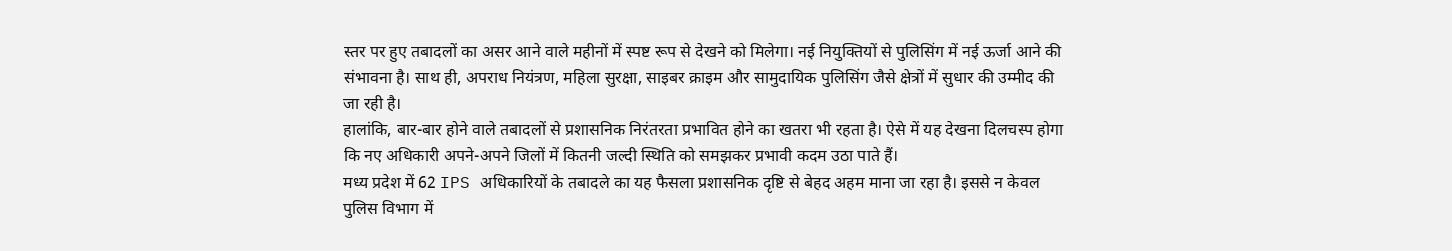स्तर पर हुए तबादलों का असर आने वाले महीनों में स्पष्ट रूप से देखने को मिलेगा। नई नियुक्तियों से पुलिसिंग में नई ऊर्जा आने की संभावना है। साथ ही, अपराध नियंत्रण, महिला सुरक्षा, साइबर क्राइम और सामुदायिक पुलिसिंग जैसे क्षेत्रों में सुधार की उम्मीद की जा रही है।
हालांकि, बार-बार होने वाले तबादलों से प्रशासनिक निरंतरता प्रभावित होने का खतरा भी रहता है। ऐसे में यह देखना दिलचस्प होगा कि नए अधिकारी अपने-अपने जिलों में कितनी जल्दी स्थिति को समझकर प्रभावी कदम उठा पाते हैं।
मध्य प्रदेश में 62 IPS अधिकारियों के तबादले का यह फैसला प्रशासनिक दृष्टि से बेहद अहम माना जा रहा है। इससे न केवल पुलिस विभाग में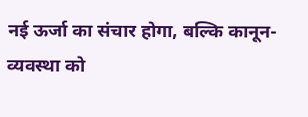नई ऊर्जा का संचार होगा, बल्कि कानून-व्यवस्था को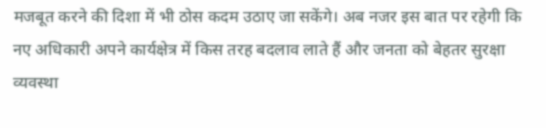मजबूत करने की दिशा में भी ठोस कदम उठाए जा सकेंगे। अब नजर इस बात पर रहेगी कि नए अधिकारी अपने कार्यक्षेत्र में किस तरह बदलाव लाते हैं और जनता को बेहतर सुरक्षा व्यवस्था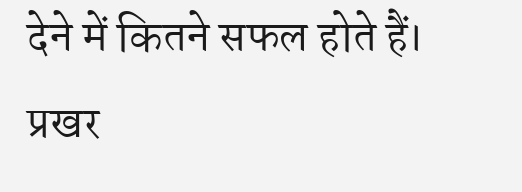देने में कितने सफल होते हैं।
प्रखर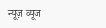न्यूज़ व्यूज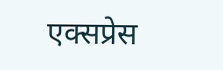एक्सप्रेस